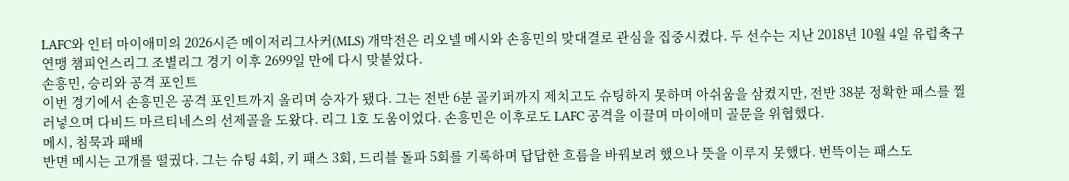LAFC와 인터 마이애미의 2026시즌 메이저리그사커(MLS) 개막전은 리오넬 메시와 손흥민의 맞대결로 관심을 집중시켰다. 두 선수는 지난 2018년 10월 4일 유럽축구연맹 챔피언스리그 조별리그 경기 이후 2699일 만에 다시 맞붙었다.
손흥민, 승리와 공격 포인트
이번 경기에서 손흥민은 공격 포인트까지 올리며 승자가 됐다. 그는 전반 6분 골키퍼까지 제치고도 슈팅하지 못하며 아쉬움을 삼켰지만, 전반 38분 정확한 패스를 찔러넣으며 다비드 마르티네스의 선제골을 도왔다. 리그 1호 도움이었다. 손흥민은 이후로도 LAFC 공격을 이끌며 마이애미 골문을 위협했다.
메시, 침묵과 패배
반면 메시는 고개를 떨궜다. 그는 슈팅 4회, 키 패스 3회, 드리블 돌파 5회를 기록하며 답답한 흐름을 바꿔보려 했으나 뜻을 이루지 못했다. 번뜩이는 패스도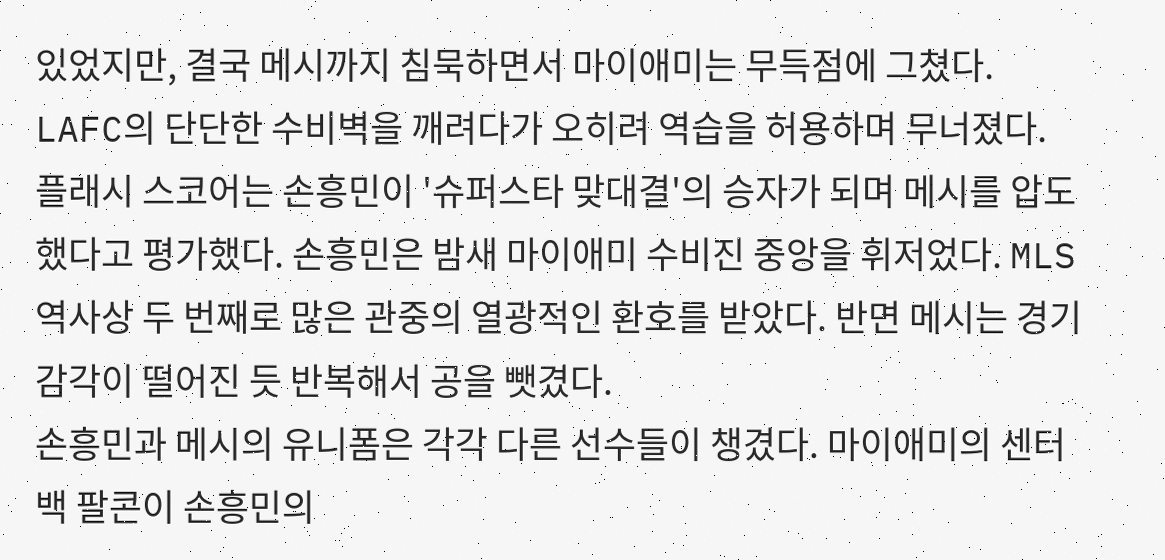있었지만, 결국 메시까지 침묵하면서 마이애미는 무득점에 그쳤다. LAFC의 단단한 수비벽을 깨려다가 오히려 역습을 허용하며 무너졌다.
플래시 스코어는 손흥민이 '슈퍼스타 맞대결'의 승자가 되며 메시를 압도했다고 평가했다. 손흥민은 밤새 마이애미 수비진 중앙을 휘저었다. MLS 역사상 두 번째로 많은 관중의 열광적인 환호를 받았다. 반면 메시는 경기 감각이 떨어진 듯 반복해서 공을 뺏겼다.
손흥민과 메시의 유니폼은 각각 다른 선수들이 챙겼다. 마이애미의 센터백 팔콘이 손흥민의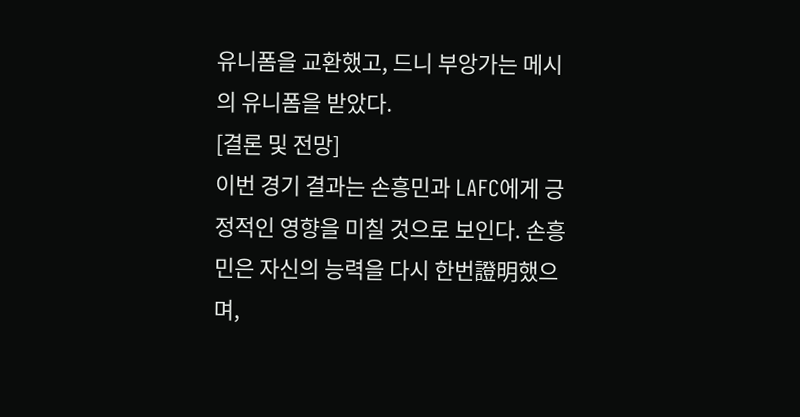유니폼을 교환했고, 드니 부앙가는 메시의 유니폼을 받았다.
[결론 및 전망]
이번 경기 결과는 손흥민과 LAFC에게 긍정적인 영향을 미칠 것으로 보인다. 손흥민은 자신의 능력을 다시 한번證明했으며,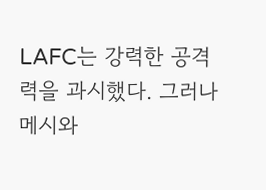LAFC는 강력한 공격력을 과시했다. 그러나 메시와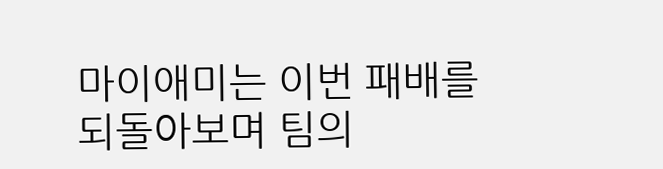마이애미는 이번 패배를 되돌아보며 팀의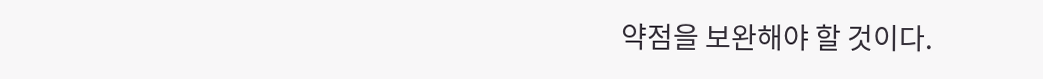약점을 보완해야 할 것이다.